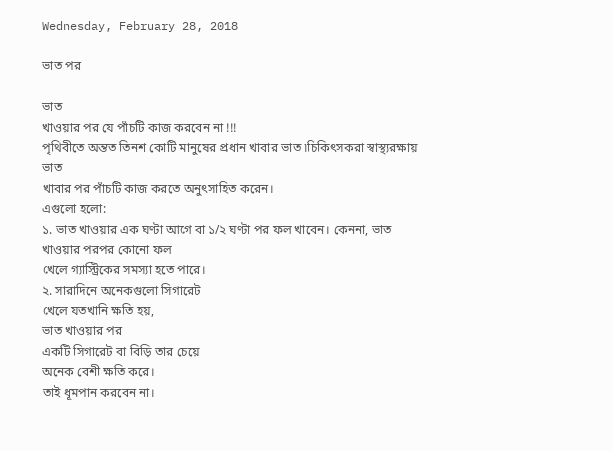Wednesday, February 28, 2018

ভাত পর

ভাত
খাওয়ার পর যে পাঁচটি কাজ করবেন না !!!
পৃথিবীতে অন্তত তিনশ কোটি মানুষের প্রধান খাবার ভাত ৷চিকিৎসকরা স্বাস্থ্যরক্ষায় ভাত
খাবার পর পাঁচটি কাজ করতে অনুৎসাহিত করেন।
এগুলো হলো:
১. ভাত খাওয়ার এক ঘণ্টা আগে বা ১/২ ঘণ্টা পর ফল খাবেন। কেননা, ভাত খাওয়ার পরপর কোনো ফল
খেলে গ্যাস্ট্রিকের সমস্যা হতে পারে।
২. সারাদিনে অনেকগুলো সিগারেট
খেলে যতখানি ক্ষতি হয়,
ভাত খাওয়ার পর
একটি সিগারেট বা বিড়ি তার চেয়ে
অনেক বেশী ক্ষতি করে।
তাই ধূমপান করবেন না।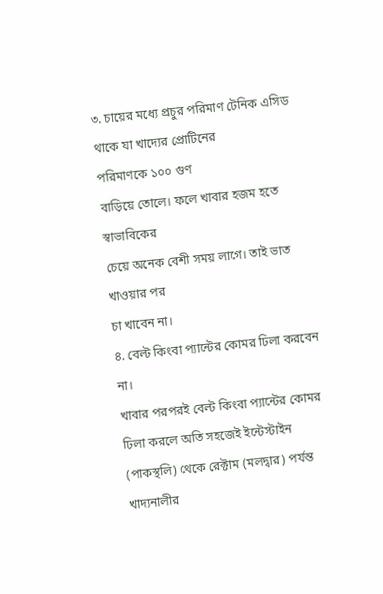৩. চায়ের মধ্যে প্রচুর পরিমাণ টেনিক এসিড থাকে যা খাদ্যের প্রোটিনের
পরিমাণকে ১০০ গুণ
বাড়িয়ে তোলে। ফলে খাবার হজম হতে স্বাভাবিকের
চেয়ে অনেক বেশী সময় লাগে। তাই ভাত খাওয়ার পর
চা খাবেন না।
৪. বেল্ট কিংবা প্যান্টের কোমর ঢিলা করবেন না।
খাবার পরপরই বেল্ট কিংবা প্যান্টের কোমর
ঢিলা করলে অতি সহজেই ইন্টেস্টাইন
(পাকস্থলি) থেকে রেক্টাম (মলদ্বার) পর্যন্ত খাদ্যনালীর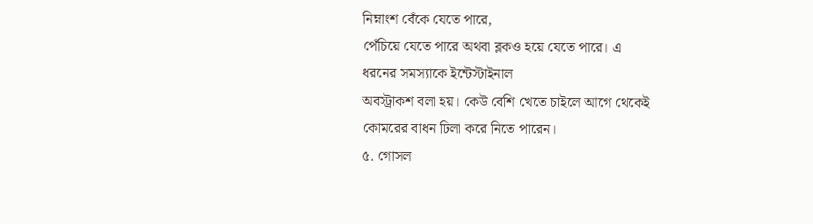নিম্নাংশ বেঁকে যেতে পারে,
পেঁচিয়ে যেতে পারে অথবা ব্লকও হয়ে যেতে পারে। এ
ধরনের সমস্যাকে ইন্টেস্টাইনাল
অবস্ট্রাকশ বলা হয়। কেউ বেশি খেতে চাইলে আগে থেকেই
কোমরের বাধন ঢিলা করে নিতে পারেন।
৫. গোসল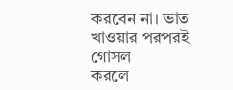করবেন না। ভাত খাওয়ার পরপরই গোসল
করলে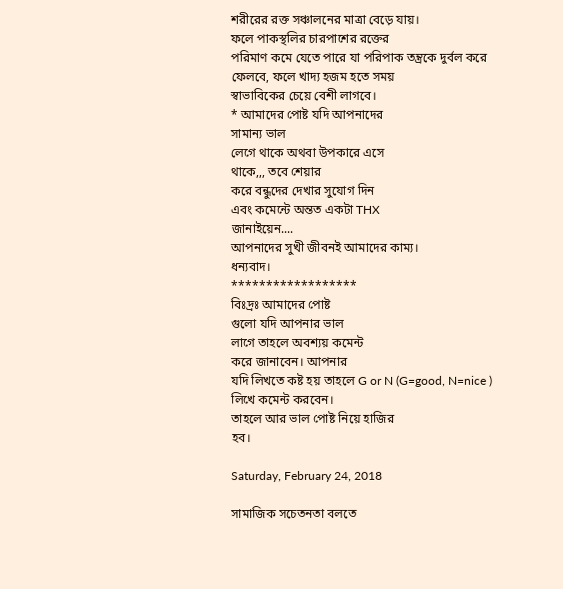শরীরের রক্ত সঞ্চালনের মাত্রা বেড়ে যায়।
ফলে পাকস্থলির চারপাশের রক্তের
পরিমাণ কমে যেতে পারে যা পরিপাক তন্ত্রকে দুর্বল করে ফেলবে, ফলে খাদ্য হজম হতে সময়
স্বাভাবিকের চেয়ে বেশী লাগবে।
* আমাদের পোষ্ট যদি আপনাদের
সামান্য ভাল
লেগে থাকে অথবা উপকারে এসে
থাকে,,, তবে শেয়ার
করে বন্ধুদের দেখার সুযোগ দিন
এবং কমেন্টে অন্তত একটা THX
জানাইয়েন....
আপনাদের সুখী জীবনই আমাদের কাম্য।
ধন্যবাদ।
******************
বিঃদ্রঃ আমাদের পোষ্ট
গুলো যদি আপনার ভাল
লাগে তাহলে অবশ্যয় কমেন্ট
করে জানাবেন। আপনার
যদি লিখতে কষ্ট হয় তাহলে G or N (G=good, N=nice ) লিখে কমেন্ট করবেন।
তাহলে আর ভাল পোষ্ট নিয়ে হাজির
হব।

Saturday, February 24, 2018

সামাজিক সচেতনতা বলতে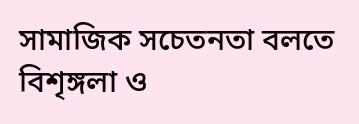সামাজিক সচেতনতা বলতে বিশৃঙ্গলা ও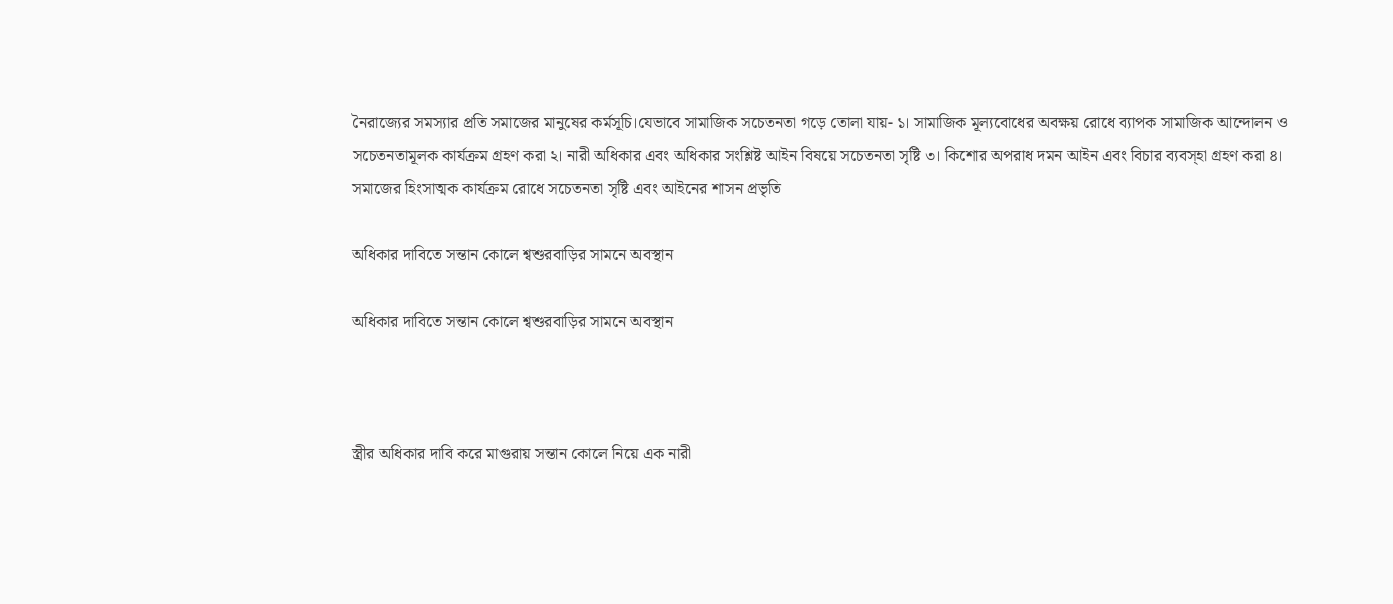নৈরাজ্যের সমস্যার প্রতি সমাজের মানুষের কর্মসূচি।যেভাবে সামাজিক সচেতনতা গড়ে তোলা যায়- ১। সামাজিক মূল্যবোধের অবক্ষয় রোধে ব্যাপক সামাজিক আন্দোলন ও সচেতনতামূলক কার্যক্রম গ্রহণ করা ২। নারী অধিকার এবং অধিকার সংশ্লিষ্ট আইন বিষয়ে সচেতনতা সৃষ্টি ৩। কিশোর অপরাধ দমন আইন এবং বিচার ব্যবস্হা গ্রহণ করা ৪। সমাজের হিংসাত্মক কার্যক্রম রোধে সচেতনতা সৃষ্টি এবং আইনের শাসন প্রভৃতি

অধিকার দাবিতে সন্তান কোলে শ্বশুরবাড়ির সামনে অবস্থান

অধিকার দাবিতে সন্তান কোলে শ্বশুরবাড়ির সামনে অবস্থান



স্ত্রীর অধিকার দাবি করে মাগুরায় সন্তান কোলে নিয়ে এক নারী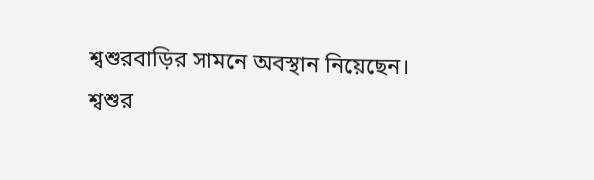শ্বশুরবাড়ির সামনে অবস্থান নিয়েছেন।
শ্বশুর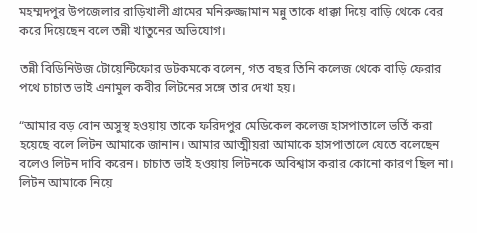মহম্মদপুর উপজেলার রাড়িখালী গ্রামের মনিরুজ্জামান মন্নু তাকে ধাক্কা দিয়ে বাড়ি থেকে বের করে দিয়েছেন বলে তন্নী খাতুনের অভিযোগ।

তন্নী বিডিনিউজ টোয়েন্টিফোর ডটকমকে বলেন, গত বছর তিনি কলেজ থেকে বাড়ি ফেরার পথে চাচাত ভাই এনামুল কবীর লিটনের সঙ্গে তার দেখা হয়।

“আমার বড় বোন অসুস্থ হওয়ায় তাকে ফরিদপুর মেডিকেল কলেজ হাসপাতালে ভর্তি করা হয়েছে বলে লিটন আমাকে জানান। আমার আত্মীয়রা আমাকে হাসপাতালে যেতে বলেছেন বলেও লিটন দাবি করেন। চাচাত ভাই হওয়ায় লিটনকে অবিশ্বাস করার কোনো কারণ ছিল না। লিটন আমাকে নিয়ে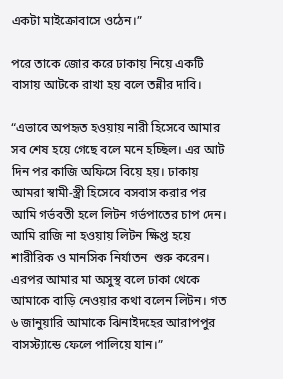একটা মাইক্রোবাসে ওঠেন।”

পরে তাকে জোর করে ঢাকায় নিয়ে একটি বাসায় আটকে রাখা হয় বলে তন্নীর দাবি।

“এভাবে অপহৃত হওয়ায় নারী হিসেবে আমার সব শেষ হয়ে গেছে বলে মনে হচ্ছিল। এর আট দিন পর কাজি অফিসে বিয়ে হয়। ঢাকায় আমরা স্বামী-স্ত্রী হিসেবে বসবাস করার পর আমি গর্ভবতী হলে লিটন গর্ভপাতের চাপ দেন। আমি রাজি না হওয়ায় লিটন ক্ষিপ্ত হয়ে শারীরিক ও মানসিক নির্যাতন  শুরু করেন। এরপর আমার মা অসুস্থ বলে ঢাকা থেকে আমাকে বাড়ি নেওয়ার কথা বলেন লিটন। গত ৬ জানুয়ারি আমাকে ঝিনাইদহের আরাপপুর বাসস্ট্যান্ডে ফেলে পালিয়ে যান।”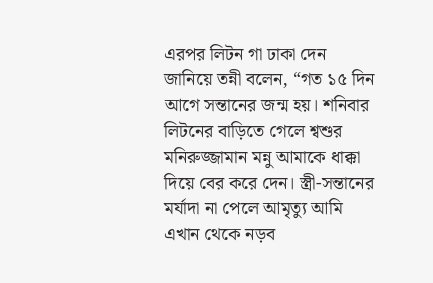এরপর লিটন গা ঢাকা দেন জানিয়ে তন্নী বলেন, “গত ১৫ দিন আগে সন্তানের জন্ম হয়। শনিবার লিটনের বাড়িতে গেলে শ্বশুর মনিরুজ্জামান মন্নু আমাকে ধাক্কা দিয়ে বের করে দেন। স্ত্রী-সন্তানের মর্যাদা না পেলে আমৃত্যু আমি এখান থেকে নড়ব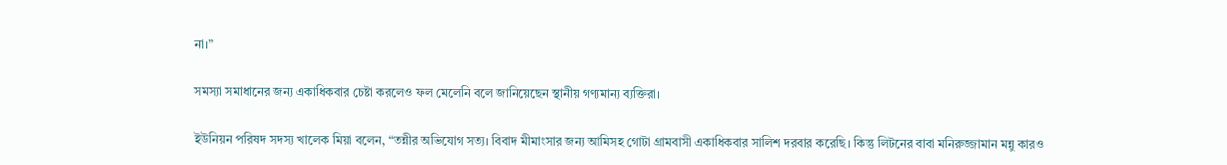না।”

সমস্যা সমাধানের জন্য একাধিকবার চেষ্টা করলেও ফল মেলেনি বলে জানিয়েছেন স্থানীয় গণ্যমান্য ব্যক্তিরা।

ইউনিয়ন পরিষদ সদস্য খালেক মিয়া বলেন, “তন্নীর অভিযোগ সত্য। বিবাদ মীমাংসার জন্য আমিসহ গোটা গ্রামবাসী একাধিকবার সালিশ দরবার করেছি। কিন্তু লিটনের বাবা মনিরুজ্জামান মন্নু কারও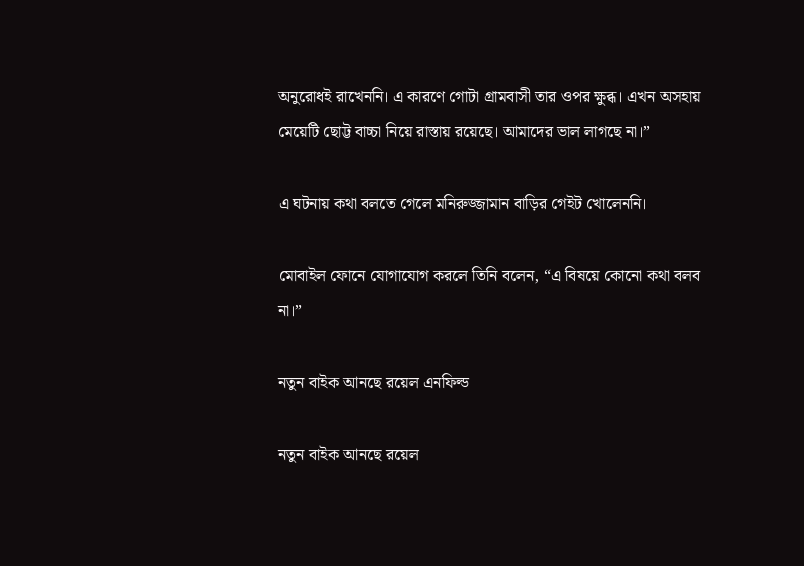অনুরোধই রাখেননি। এ কারণে গোটা গ্রামবাসী তার ওপর ক্ষুব্ধ। এখন অসহায় মেয়েটি ছোট্ট বাচ্চা নিয়ে রাস্তায় রয়েছে। আমাদের ভাল লাগছে না।”

এ ঘটনায় কথা বলতে গেলে মনিরুজ্জামান বাড়ির গেইট খোলেননি।

মোবাইল ফোনে যোগাযোগ করলে তিনি বলেন, “এ বিষয়ে কোনো কথা বলব না।”

নতুন বাইক আনছে রয়েল এনফিল্ড

নতুন বাইক আনছে রয়েল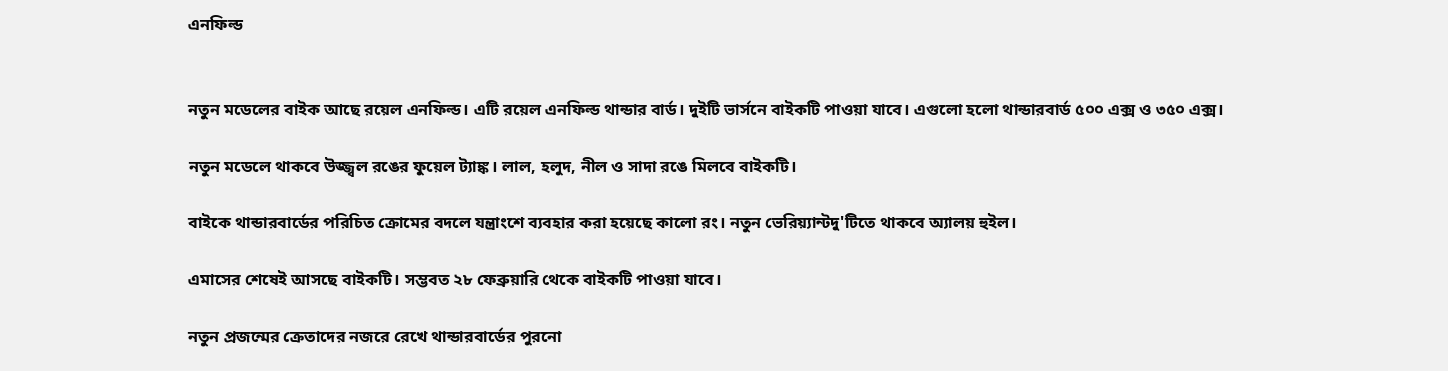এনফিল্ড


নতুন মডেলের বাইক আছে রয়েল এনফিল্ড। এটি রয়েল এনফিল্ড থান্ডার বার্ড। দুইটি ভার্সনে বাইকটি পাওয়া যাবে। এগুলো হলো থান্ডারবার্ড ৫০০ এক্স ও ৩৫০ এক্স।

নতুন মডেলে থাকবে উজ্জ্বল রঙের ফুয়েল ট্যাঙ্ক। লাল, হলুদ, নীল ও সাদা রঙে মিলবে বাইকটি।

বাইকে থান্ডারবার্ডের পরিচিত ক্রোমের বদলে ‌যন্ত্রাংশে ব্যবহার করা হয়েছে কালো রং। নতুন ভেরিয়্যান্টদু‍'টিতে থাকবে অ্যালয় হুইল।

এমাসের শেষেই আসছে বাইকটি। সম্ভবত ২৮ ফেব্রুয়ারি থেকে বাইকটি পাওয়া যাবে।

নতুন প্রজন্মের ক্রেতাদের নজরে রেখে থান্ডারবার্ডের পুরনো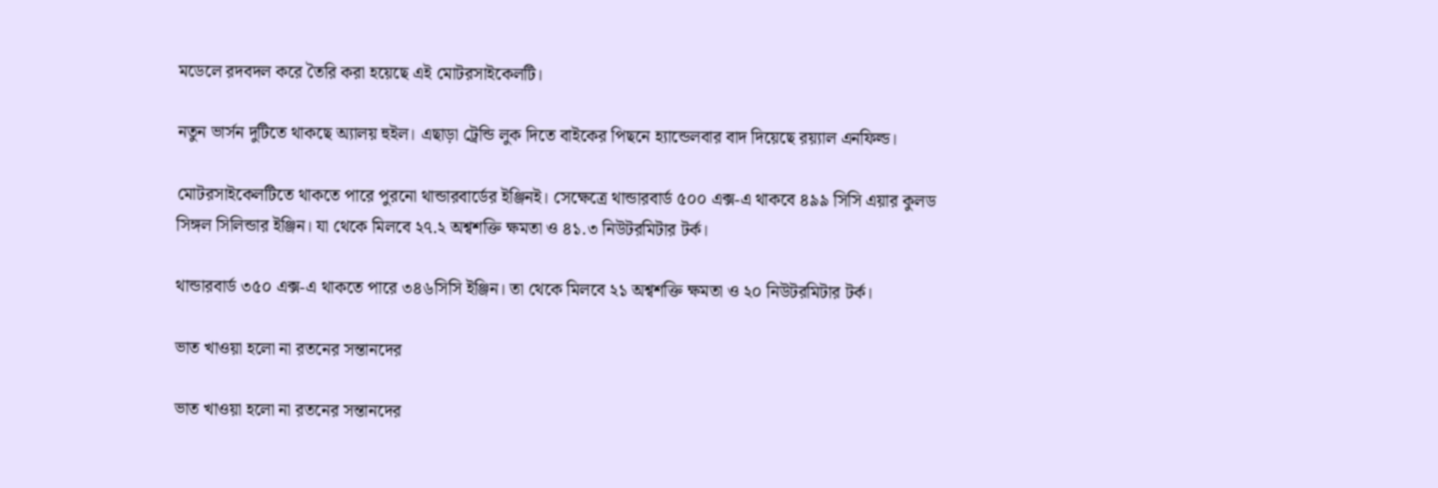মডেলে রদবদল করে তৈরি করা হয়েছে এই মোটরসাইকেলটি।

নতুন ভার্সন দুটিতে থাকছে অ্যালয় হুইল। এছাড়া ট্রেন্ডি লুক দিতে বাইকের পিছনে হ্যান্ডেলবার বাদ দিয়েছে রয়্যাল এনফিল্ড।

মোটরসাইকেলটিতে থাকতে পারে পুরনো থান্ডারবার্ডের ইঞ্জিনই। সেক্ষেত্রে থান্ডারবার্ড ৫০০ এক্স-এ থাকবে ৪৯৯ সিসি এয়ার কুলড সিঙ্গল সিলিন্ডার ইঞ্জিন। ‌যা থেকে মিলবে ২৭.২ অশ্বশক্তি ক্ষমতা ও ৪১.৩ নিউটরমিটার টর্ক।

থান্ডারবার্ড ৩৫০ এক্স-এ থাকতে পারে ৩৪৬সিসি ইঞ্জিন। তা থেকে মিলবে ২১ অশ্বশক্তি ক্ষমতা ও ২০ নিউটরমিটার টর্ক।

ভাত খাওয়া হলো না রতনের সন্তানদের

ভাত খাওয়া হলো না রতনের সন্তানদের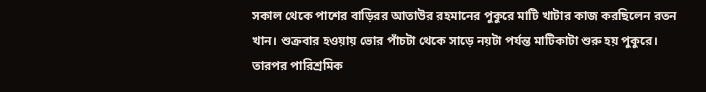সকাল থেকে পাশের বাড়িরর আতাউর রহমানের পুকুরে মাটি খাটার কাজ করছিলেন রতন খান। শুক্রবার হওয়ায় ভোর পাঁচটা থেকে সাড়ে নয়টা পর্যন্ত মাটিকাটা শুরু হয় পুকুরে। তারপর পারিশ্রমিক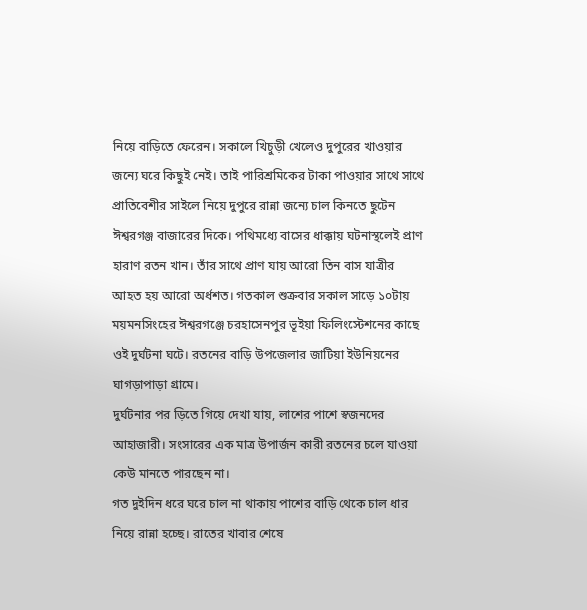নিয়ে বাড়িতে ফেরেন। সকালে খিচুড়ী খেলেও দুপুরের খাওয়ার জন্যে ঘরে কিছুই নেই। তাই পারিশ্রমিকের টাকা পাওয়ার সাথে সাথে প্রাতিবেশীর সাইলে নিয়ে দুপুরে রান্না জন্যে চাল কিনতে ছুটেন ঈশ্বরগঞ্জ বাজারের দিকে। পথিমধ্যে বাসের ধাক্কায় ঘটনাস্থলেই প্রাণ হারাণ রতন খান। তাঁর সাথে প্রাণ যায় আরো তিন বাস যাত্রীর আহত হয় আরো অর্ধশত। গতকাল শুক্রবার সকাল সাড়ে ১০টায় ময়মনসিংহের ঈশ্বরগঞ্জে চরহাসেনপুর ভূইয়া ফিলিংস্টেশনের কাছে ওই দুর্ঘটনা ঘটে। রতনের বাড়ি উপজেলার জাটিয়া ইউনিয়নের ঘাগড়াপাড়া গ্রামে।
দুর্ঘটনার পর ড়িতে গিয়ে দেখা যায়, লাশের পাশে স্বজনদের আহাজারী। সংসারের এক মাত্র উপার্জন কারী রতনের চলে যাওয়া কেউ মানতে পারছেন না।
গত দুইদিন ধরে ঘরে চাল না থাকায় পাশের বাড়ি থেকে চাল ধার নিয়ে রান্না হচ্ছে। রাতের খাবার শেষে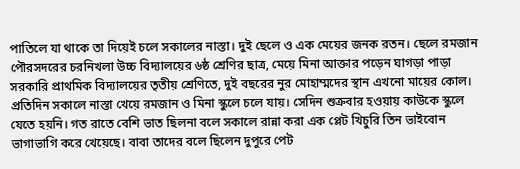পাতিলে যা থাকে তা দিয়েই চলে সকালের নাস্তা। দুই ছেলে ও এক মেয়ের জনক রতন। ছেলে রমজান পৌরসদরের চরনিখলা উচ্চ বিদ্যালয়ের ৬ষ্ঠ শ্রেণির ছাত্র, মেয়ে মিনা আক্তার পড়েন ঘাগড়া পাড়া সরকারি প্রাথমিক বিদ্যালয়ের তৃতীয় শ্রেণিতে, দুই বছরের নুর মোহাম্মদের স্থান এখনো মায়ের কোল।
প্রতিদিন সকালে নাস্তা খেয়ে রমজান ও মিনা স্কুলে চলে যায়। সেদিন শুক্রবার হওয়ায় কাউকে স্কুলে যেতে হয়নি। গত রাতে বেশি ভাত ছিলনা বলে সকালে রান্না করা এক প্লেট খিচুরি তিন ভাইবোন ভাগাভাগি করে খেয়েছে। বাবা তাদের বলে ছিলেন দুপুরে পেট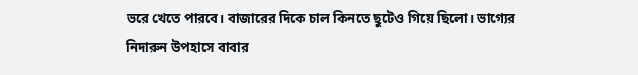ভরে খেতে পারবে। বাজারের দিকে চাল কিনতে ছুটেও গিয়ে ছিলো। ভাগ্যের নিদারুন উপহাসে বাবার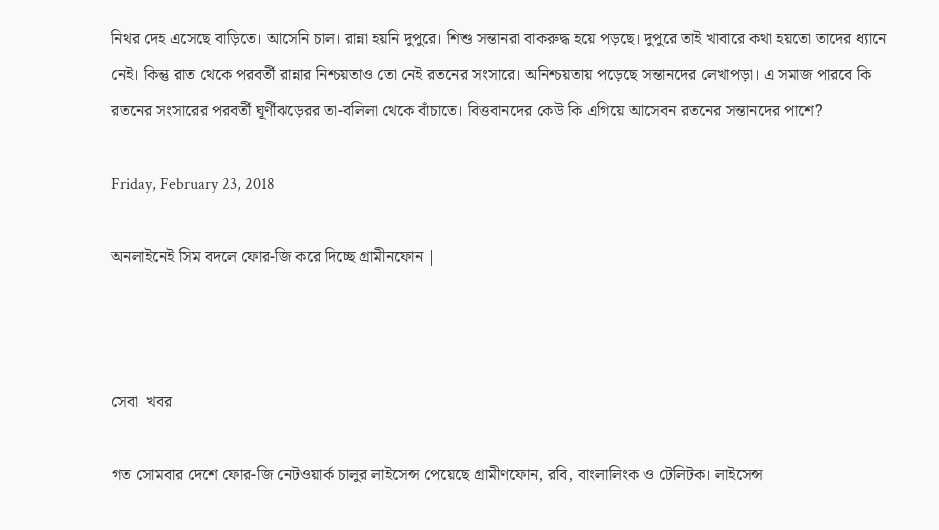নিথর দেহ এসেছে বাড়িতে। আসেনি চাল। রান্না হয়নি দুপুরে। শিশু সন্তানরা বাকরুদ্ধ হয়ে পড়ছে। দুপুরে তাই খাবারে কথা হয়তো তাদের ধ্যানে নেই। কিন্তু রাত থেকে পরবর্তী রান্নার নিশ্চয়তাও তো নেই রতনের সংসারে। অনিশ্চয়তায় পড়েছে সন্তানদের লেখাপড়া। এ সমাজ পারবে কি রতনের সংসারের পরবর্তী ঘূর্ণীঝড়েরর তা-বলিলা থেকে বাঁচাতে। বিত্তবানদের কেউ কি এগিয়ে আসেবন রতনের সন্তানদের পাশে?

Friday, February 23, 2018

অনলাইনেই সিম বদলে ফোর-জি করে দিচ্ছে গ্রামীনফোন |



সেবা  খবর

গত সোমবার দেশে ফোর-জি নেটওয়ার্ক চালুর লাইসেন্স পেয়েছে গ্রামীণফোন, রবি, বাংলালিংক ও টেলিটক। লাইসেন্স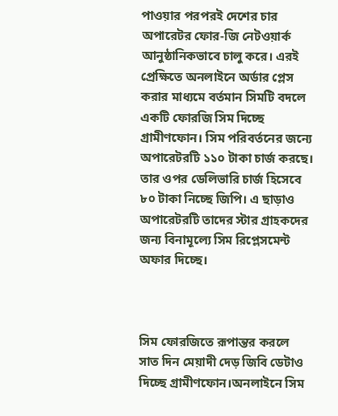পাওয়ার পরপরই দেশের চার অপারেটর ফোর-জি নেটওয়ার্ক আনুষ্ঠানিকভাবে চালু করে। এরই প্রেক্ষিতে অনলাইনে অর্ডার প্লেস করার মাধ্যমে বর্তমান সিমটি বদলে একটি ফোরজি সিম দিচ্ছে গ্রামীণফোন। সিম পরিবর্তনের জন্যে অপারেটরটি ১১০ টাকা চার্জ করছে। তার ওপর ডেলিভারি চার্জ হিসেবে ৮০ টাকা নিচ্ছে জিপি। এ ছাড়াও অপারেটরটি তাদের স্টার গ্রাহকদের জন্য বিনামূল্যে সিম রিপ্লেসমেন্ট অফার দিচ্ছে।



সিম ফোরজিতে রূপান্তর করলে সাত দিন মেয়াদী দেড় জিবি ডেটাও দিচ্ছে গ্রামীণফোন।অনলাইনে সিম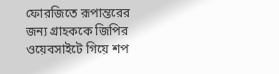ফোরজিতে রূপান্তরের জন্য গ্রাহককে জিপির ওয়েবসাইটে গিয়ে শপ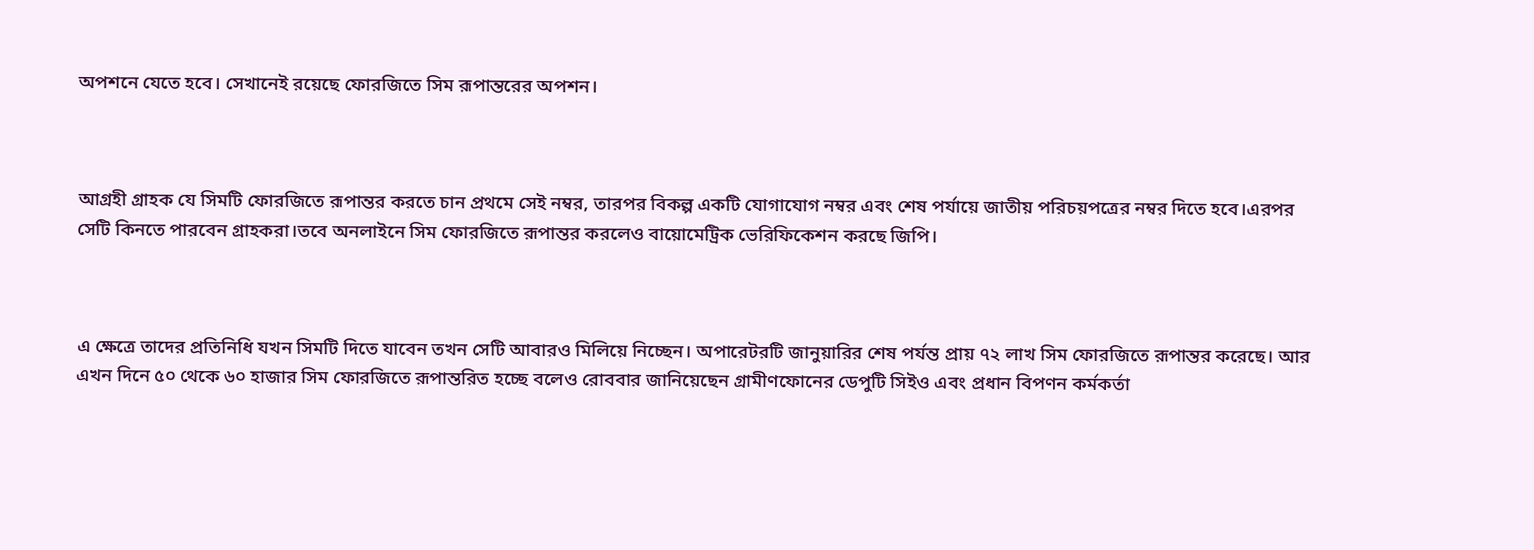অপশনে যেতে হবে। সেখানেই রয়েছে ফোরজিতে সিম রূপান্তরের অপশন।



আগ্রহী গ্রাহক যে সিমটি ফোরজিতে রূপান্তর করতে চান প্রথমে সেই নম্বর, তারপর বিকল্প একটি যোগাযোগ নম্বর এবং শেষ পর্যায়ে জাতীয় পরিচয়পত্রের নম্বর দিতে হবে।এরপর সেটি কিনতে পারবেন গ্রাহকরা।তবে অনলাইনে সিম ফোরজিতে রূপান্তর করলেও বায়োমেট্রিক ভেরিফিকেশন করছে জিপি।



এ ক্ষেত্রে তাদের প্রতিনিধি যখন সিমটি দিতে যাবেন তখন সেটি আবারও মিলিয়ে নিচ্ছেন। অপারেটরটি জানুয়ারির শেষ পর্যন্ত প্রায় ৭২ লাখ সিম ফোরজিতে রূপান্তর করেছে। আর এখন দিনে ৫০ থেকে ৬০ হাজার সিম ফোরজিতে রূপান্তরিত হচ্ছে বলেও রোববার জানিয়েছেন গ্রামীণফোনের ডেপুটি সিইও এবং প্রধান বিপণন কর্মকর্তা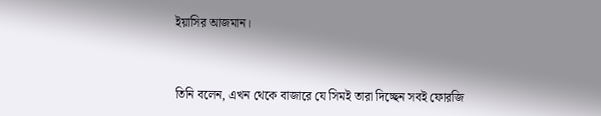ইয়াসির আজমান।



তিনি বলেন, এখন থেকে বাজারে যে সিমই তারা দিচ্ছেন সবই ফোরজি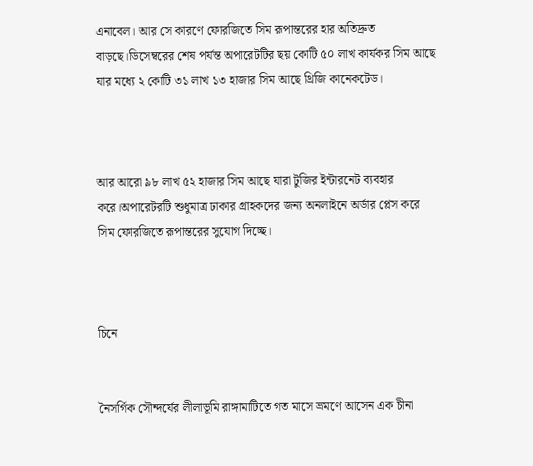এনাবেল। আর সে কারণে ফোরজিতে সিম রূপান্তরের হার অতিদ্রুত বাড়ছে।ডিসেম্বরের শেষ পর্যন্ত অপারেটটির ছয় কোটি ৫০ লাখ কার্যকর সিম আছে যার মধ্যে ২ কোটি ৩১ লাখ ১৩ হাজার সিম আছে থ্রিজি কানেকটেড।



আর আরো ৯৮ লাখ ৫২ হাজার সিম আছে যারা টুজির ইন্টারনেট ব্যবহার করে।অপারেটরটি শুধুমাত্র ঢাকার গ্রাহকদের জন্য অনলাইনে অর্ডার প্লেস করে সিম ফোরজিতে রূপান্তরের সুযোগ দিচ্ছে।



চিনে


নৈসর্গিক সৌন্দর্যের লীলাভূমি রাঙ্গামাটিতে গত মাসে ভ্রমণে আসেন এক চীনা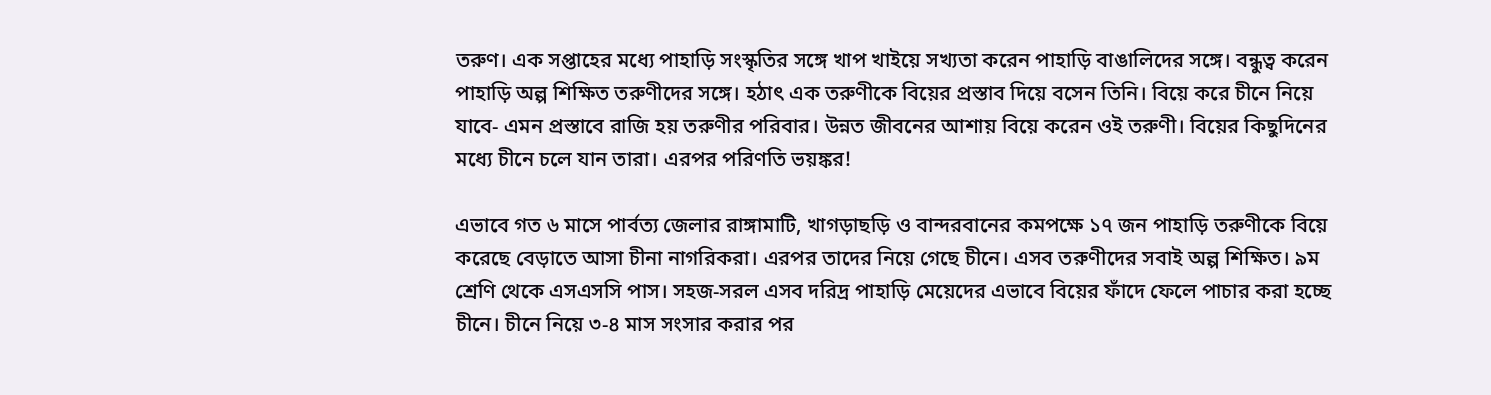তরুণ। এক সপ্তাহের মধ্যে পাহাড়ি সংস্কৃতির সঙ্গে খাপ খাইয়ে সখ্যতা করেন পাহাড়ি বাঙালিদের সঙ্গে। বন্ধুত্ব করেন পাহাড়ি অল্প শিক্ষিত তরুণীদের সঙ্গে। হঠাৎ এক তরুণীকে বিয়ের প্রস্তাব দিয়ে বসেন তিনি। বিয়ে করে চীনে নিয়ে যাবে- এমন প্রস্তাবে রাজি হয় তরুণীর পরিবার। উন্নত জীবনের আশায় বিয়ে করেন ওই তরুণী। বিয়ের কিছুদিনের মধ্যে চীনে চলে যান তারা। এরপর পরিণতি ভয়ঙ্কর!

এভাবে গত ৬ মাসে পার্বত্য জেলার রাঙ্গামাটি, খাগড়াছড়ি ও বান্দরবানের কমপক্ষে ১৭ জন পাহাড়ি তরুণীকে বিয়ে করেছে বেড়াতে আসা চীনা নাগরিকরা। এরপর তাদের নিয়ে গেছে চীনে। এসব তরুণীদের সবাই অল্প শিক্ষিত। ৯ম শ্রেণি থেকে এসএসসি পাস। সহজ-সরল এসব দরিদ্র পাহাড়ি মেয়েদের এভাবে বিয়ের ফাঁদে ফেলে পাচার করা হচ্ছে চীনে। চীনে নিয়ে ৩-৪ মাস সংসার করার পর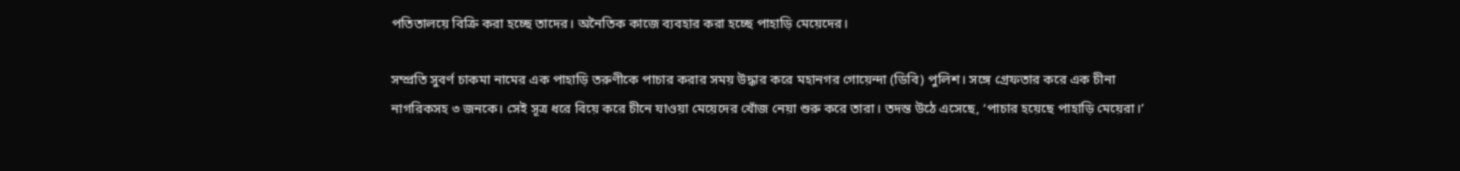পতিতালয়ে বিক্রি করা হচ্ছে তাদের। অনৈতিক কাজে ব্যবহার করা হচ্ছে পাহাড়ি মেয়েদের।

সম্প্রতি সুবর্ণ চাকমা নামের এক পাহাড়ি তরুণীকে পাচার করার সময় উদ্ধার করে মহানগর গোয়েন্দা (ডিবি) পুলিশ। সঙ্গে গ্রেফতার করে এক চীনা নাগরিকসহ ৩ জনকে। সেই সূত্র ধরে বিয়ে করে চীনে যাওয়া মেয়েদের খোঁজ নেয়া শুরু করে তারা। তদন্ত উঠে এসেছে, ‘পাচার হয়েছে পাহাড়ি মেয়েরা।’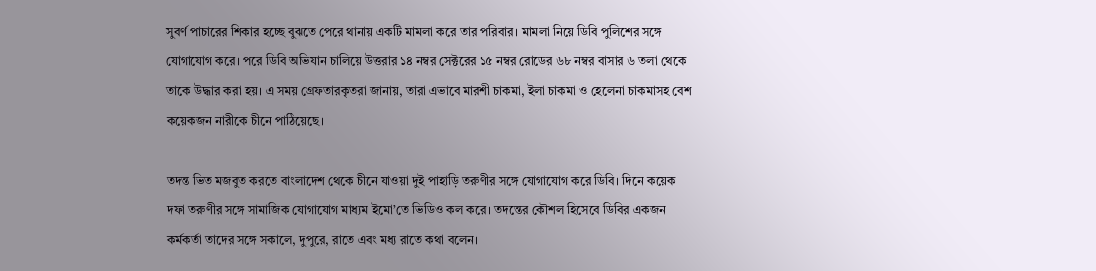সুবর্ণ পাচারের শিকার হচ্ছে বুঝতে পেরে থানায় একটি মামলা করে তার পরিবার। মামলা নিয়ে ডিবি পুলিশের সঙ্গে যোগাযোগ করে। পরে ডিবি অভিযান চালিয়ে উত্তরার ১৪ নম্বর সেক্টরের ১৫ নম্বর রোডের ৬৮ নম্বর বাসার ৬ তলা থেকে তাকে উদ্ধার করা হয়। এ সময় গ্রেফতারকৃতরা জানায়, তারা এভাবে মারশী চাকমা, ইলা চাকমা ও হেলেনা চাকমাসহ বেশ কয়েকজন নারীকে চীনে পাঠিয়েছে।

তদন্ত ভিত মজবুত করতে বাংলাদেশ থেকে চীনে যাওয়া দুই পাহাড়ি তরুণীর সঙ্গে যোগাযোগ করে ডিবি। দিনে কয়েক দফা তরুণীর সঙ্গে সামাজিক যোগাযোগ মাধ্যম ইমো’তে ভিডিও কল করে। তদন্তের কৌশল হিসেবে ডিবির একজন কর্মকর্তা তাদের সঙ্গে সকালে, দুপুরে, রাতে এবং মধ্য রাতে কথা বলেন।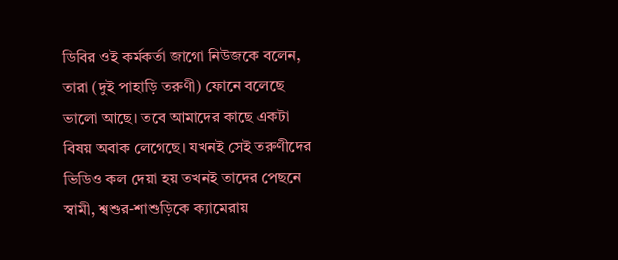ডিবির ওই কর্মকর্তা জাগো নিউজকে বলেন, তারা (দুই পাহাড়ি তরুণী) ফোনে বলেছে ভালো আছে। তবে আমাদের কাছে একটা বিষয় অবাক লেগেছে। যখনই সেই তরুণীদের ভিডিও কল দেয়া হয় তখনই তাদের পেছনে স্বামী, শ্বশুর-শাশুড়িকে ক্যামেরায়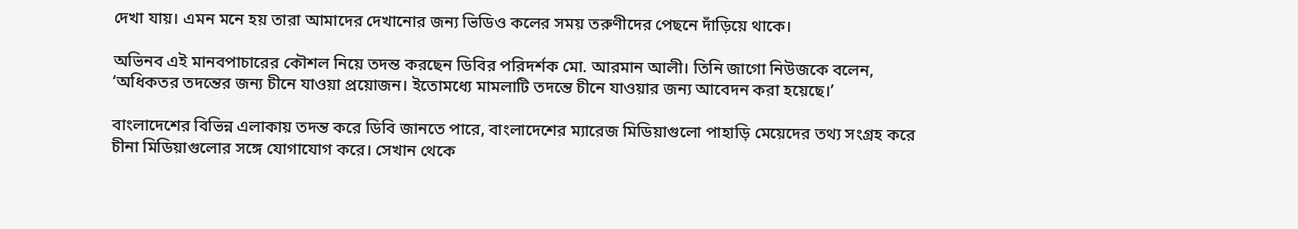দেখা যায়। এমন মনে হয় তারা আমাদের দেখানোর জন্য ভিডিও কলের সময় তরুণীদের পেছনে দাঁড়িয়ে থাকে।

অভিনব এই মানবপাচারের কৌশল নিয়ে তদন্ত করছেন ডিবির পরিদর্শক মো. আরমান আলী। তিনি জাগো নিউজকে বলেন, ‘অধিকতর তদন্তের জন্য চীনে যাওয়া প্রয়োজন। ইতোমধ্যে মামলাটি তদন্তে চীনে যাওয়ার জন্য আবেদন করা হয়েছে।’

বাংলাদেশের বিভিন্ন এলাকায় তদন্ত করে ডিবি জানতে পারে, বাংলাদেশের ম্যারেজ মিডিয়াগুলো পাহাড়ি মেয়েদের তথ্য সংগ্রহ করে চীনা মিডিয়াগুলোর সঙ্গে যোগাযোগ করে। সেখান থেকে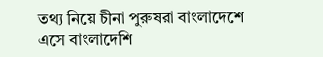তথ্য নিয়ে চীনা পুরুষরা বাংলাদেশে এসে বাংলাদেশি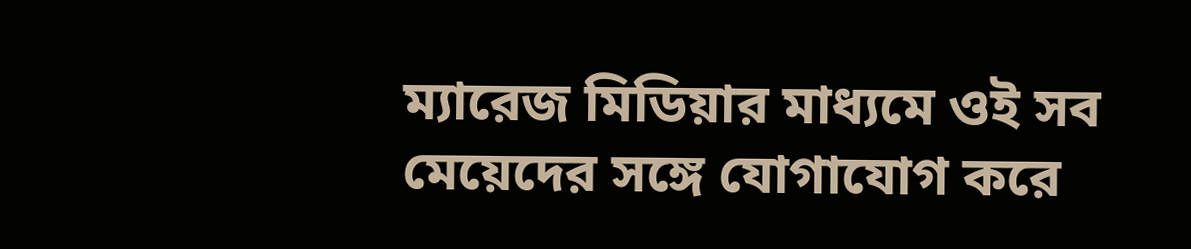ম্যারেজ মিডিয়ার মাধ্যমে ওই সব মেয়েদের সঙ্গে যোগাযোগ করে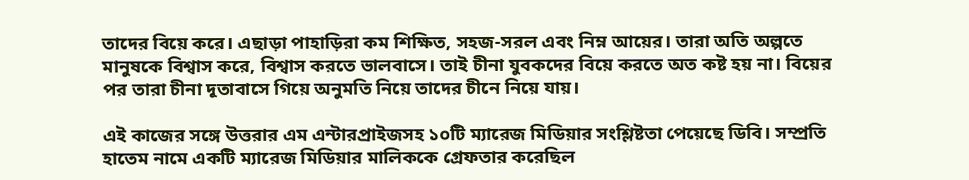তাদের বিয়ে করে। এছাড়া পাহাড়িরা কম শিক্ষিত, সহজ-সরল এবং নিম্ন আয়ের। তারা অতি অল্পতে মানুষকে বিশ্বাস করে, বিশ্বাস করতে ভালবাসে। তাই চীনা যুবকদের বিয়ে করতে অত কষ্ট হয় না। বিয়ের পর তারা চীনা দূতাবাসে গিয়ে অনুমতি নিয়ে তাদের চীনে নিয়ে যায়।

এই কাজের সঙ্গে উত্তরার এম এন্টারপ্রাইজসহ ১০টি ম্যারেজ মিডিয়ার সংশ্লিষ্টতা পেয়েছে ডিবি। সম্প্রতি হাতেম নামে একটি ম্যারেজ মিডিয়ার মালিককে গ্রেফতার করেছিল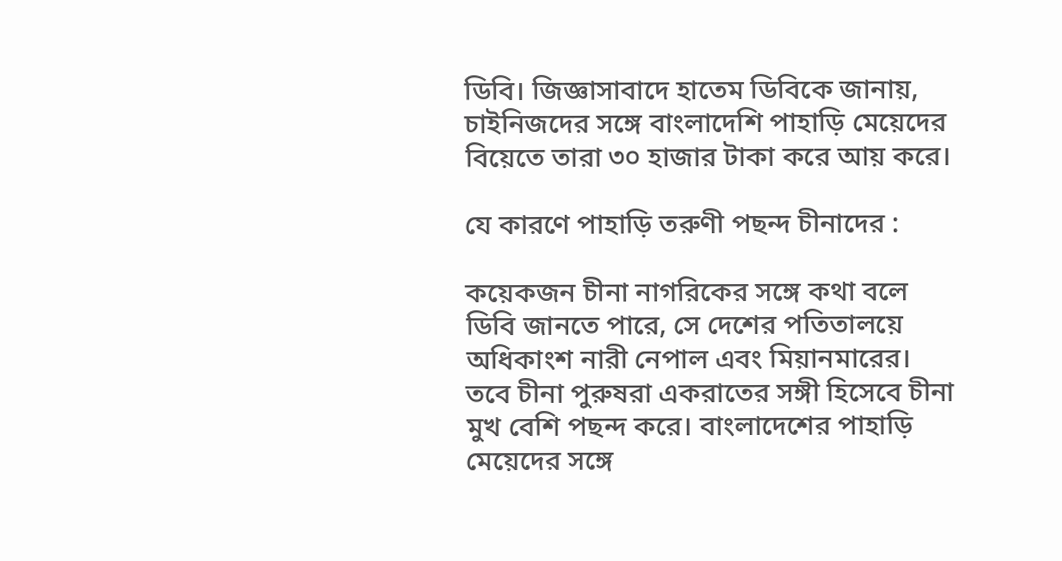ডিবি। জিজ্ঞাসাবাদে হাতেম ডিবিকে জানায়, চাইনিজদের সঙ্গে বাংলাদেশি পাহাড়ি মেয়েদের বিয়েতে তারা ৩০ হাজার টাকা করে আয় করে।

যে কারণে পাহাড়ি তরুণী পছন্দ চীনাদের :

কয়েকজন চীনা নাগরিকের সঙ্গে কথা বলে ডিবি জানতে পারে, সে দেশের পতিতালয়ে অধিকাংশ নারী নেপাল এবং মিয়ানমারের। তবে চীনা পুরুষরা একরাতের সঙ্গী হিসেবে চীনা মুখ বেশি পছন্দ করে। বাংলাদেশের পাহাড়ি মেয়েদের সঙ্গে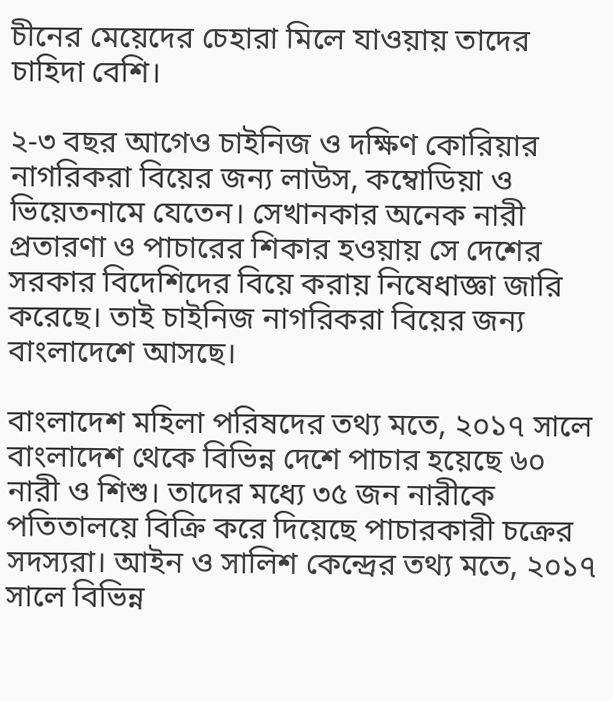চীনের মেয়েদের চেহারা মিলে যাওয়ায় তাদের চাহিদা বেশি।

২-৩ বছর আগেও চাইনিজ ও দক্ষিণ কোরিয়ার নাগরিকরা বিয়ের জন্য লাউস, কম্বোডিয়া ও ভিয়েতনামে যেতেন। সেখানকার অনেক নারী প্রতারণা ও পাচারের শিকার হওয়ায় সে দেশের সরকার বিদেশিদের বিয়ে করায় নিষেধাজ্ঞা জারি করেছে। তাই চাইনিজ নাগরিকরা বিয়ের জন্য বাংলাদেশে আসছে।

বাংলাদেশ মহিলা পরিষদের তথ্য মতে, ২০১৭ সালে বাংলাদেশ থেকে বিভিন্ন দেশে পাচার হয়েছে ৬০ নারী ও শিশু। তাদের মধ্যে ৩৫ জন নারীকে পতিতালয়ে বিক্রি করে দিয়েছে পাচারকারী চক্রের সদস্যরা। আইন ও সালিশ কেন্দ্রের তথ্য মতে, ২০১৭ সালে বিভিন্ন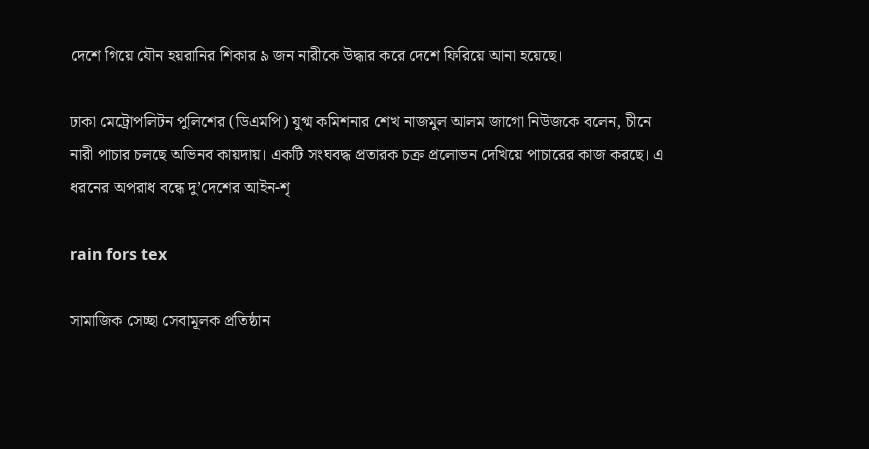দেশে গিয়ে যৌন হয়রানির শিকার ৯ জন নারীকে উদ্ধার করে দেশে ফিরিয়ে আনা হয়েছে।

ঢাকা মেট্রোপলিটন পুলিশের (ডিএমপি) যুগ্ম কমিশনার শেখ নাজমুল আলম জাগো নিউজকে বলেন, চীনে নারী পাচার চলছে অভিনব কায়দায়। একটি সংঘবদ্ধ প্রতারক চক্র প্রলোভন দেখিয়ে পাচারের কাজ করছে। এ ধরনের অপরাধ বন্ধে দু’দেশের আইন-শৃ

rain fors tex

সামাজিক সেচ্ছা সেবামূলক প্রতিষ্ঠান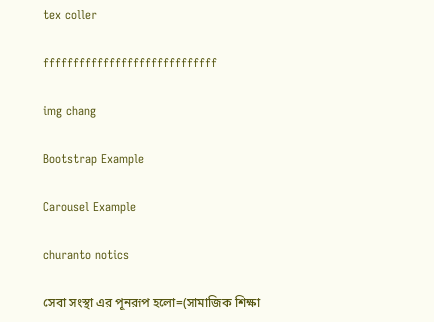tex coller

fffffffffffffffffffffffffffff

img chang

Bootstrap Example

Carousel Example

churanto notics

সেবা সংস্থা এর পূনরূপ হলো=(সামাজিক শিক্ষা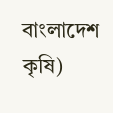বাংলাদেশ কৃষি)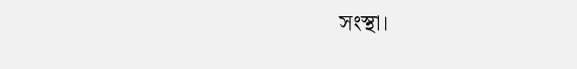সংস্থা।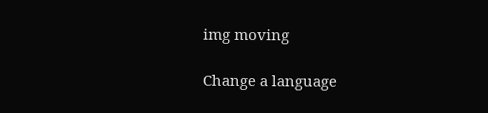img moving

Change a language